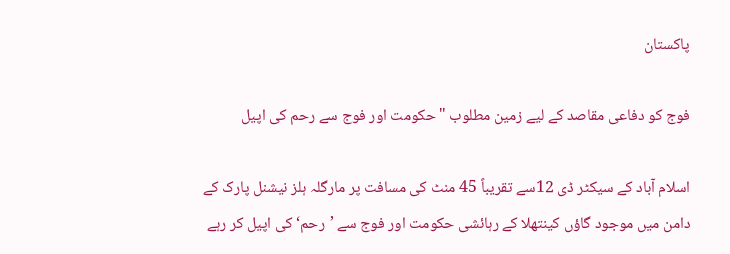پاکستان

فوج کو دفاعی مقاصد کے لیے زمین مطلوب "حکومت اور فوج سے رحم کی اپیل

اسلام آباد کے سیکٹر ڈی 12سے تقریباً 45 منٹ کی مسافت پر مارگلہ ہلز نیشنل پارک کے دامن میں موجود گاؤں کینتھلا کے رہائشی حکومت اور فوج سے ’رحم‘ کی اپیل کر رہے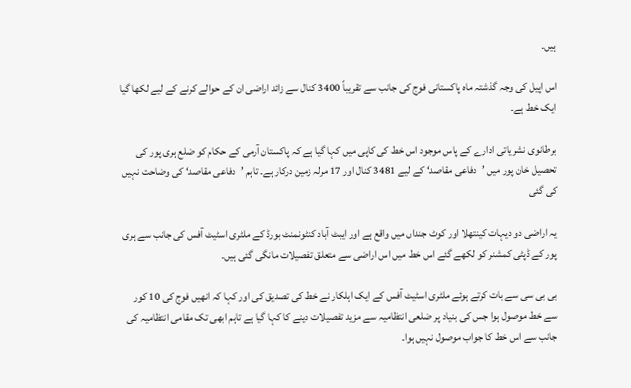ہیں۔

اس اپیل کی وجہ گذشتہ ماہ پاکستانی فوج کی جانب سے تقریباً 3400 کنال سے زائد اراضی ان کے حوالے کرنے کے لیے لکھا گیا ایک خط ہے۔

برطانوی نشریاتی ادارے کے پاس موجود اس خط کی کاپی میں کہا گیا ہے کہ پاکستان آرمی کے حکام کو ضلع ہری پور کی تحصیل خان پور میں ’دفاعی مقاصد‘ کے لیے 3481 کنال اور 17 مرلہ زمین درکار ہے۔ تاہم ’دفاعی مقاصد‘ کی وضاحت نہیں کی گئی

یہ اراضی دو دیہات کینتھلا اور کوٹ جنداں میں واقع ہے اور ایبٹ آباد کنٹونمنٹ بورڈ کے ملٹری اسٹیٹ آفس کی جانب سے ہری پور کے ڈپٹی کمشنر کو لکھے گئے اس خط میں اس اراضی سے متعلق تفصیلات مانگی گئی ہیں۔

بی بی سی سے بات کرتے ہوئے ملٹری اسٹیٹ آفس کے ایک اہلکار نے خط کی تصدیق کی اور کہا کہ انھیں فوج کی 10 کور سے خط موصول ہوا جس کی بنیاد پر ضلعی انتظامیہ سے مزید تفصیلات دینے کا کہا گیا ہے تاہم ابھی تک مقامی انتظامیہ کی جانب سے اس خط کا جواب موصول نہیں ہوا۔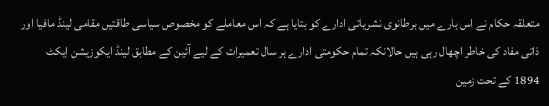متعلقہ حکام نے اس بارے میں برطانوی نشریاتی ادارے کو بتایا ہے کہ اس معاملے کو مخصوص سیاسی طاقتیں مقامی لینڈ مافیا اور ذاتی مفاد کی خاطر اچھال رہی ہیں حالانکہ تمام حکومتی ادارے ہر سال تعمیرات کے لیے آئین کے مطابق لینڈ ایکوزیشن ایکٹ 1894 کے تحت زمین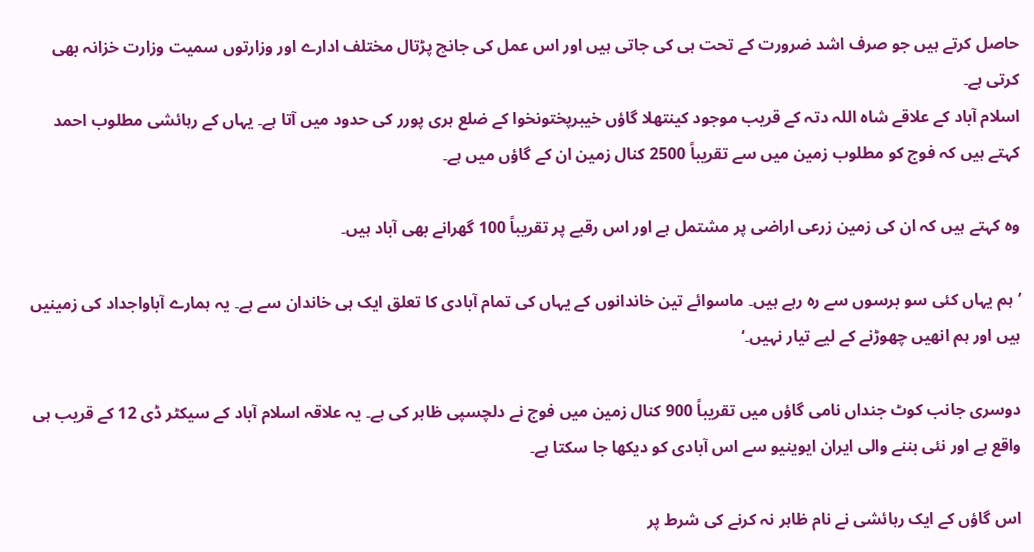حاصل کرتے ہیں جو صرف اشد ضرورت کے تحت ہی کی جاتی ہیں اور اس عمل کی جانچ پڑتال مختلف ادارے اور وزارتوں سمیت وزارت خزانہ بھی کرتی ہے۔
اسلام آباد کے علاقے شاہ اللہ دتہ کے قریب موجود کینتھلا گاؤں خیبرپختونخوا کے ضلع ہری پورر کی حدود میں آتا ہے۔ یہاں کے رہائشی مطلوب احمد کہتے ہیں کہ فوج کو مطلوب زمین میں سے تقریباً 2500 کنال زمین ان کے گاؤں میں ہے۔

وہ کہتے ہیں کہ ان کی زمین زرعی اراضی پر مشتمل ہے اور اس رقبے پر تقریباً 100 گھرانے بھی آباد ہیں۔

’ہم یہاں کئی سو برسوں سے رہ رہے ہیں۔ ماسوائے تین خاندانوں کے یہاں کی تمام آبادی کا تعلق ایک ہی خاندان سے ہے۔ یہ ہمارے آباواجداد کی زمینیں ہیں اور ہم انھیں چھوڑنے کے لیے تیار نہیں۔‘

دوسری جانب کوٹ جنداں نامی گاؤں میں تقریباً 900 کنال زمین میں فوج نے دلچسپی ظاہر کی ہے۔ یہ علاقہ اسلام آباد کے سیکٹر ڈی 12 کے قریب ہی واقع ہے اور نئی بننے والی ایران ایوینیو سے اس آبادی کو دیکھا جا سکتا ہے۔

اس گاؤں کے ایک رہائشی نے نام ظاہر نہ کرنے کی شرط پر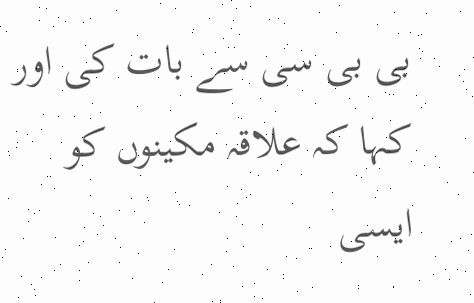بی بی سی سے بات کی اور کہا کہ علاقہ مکینوں کو ایسی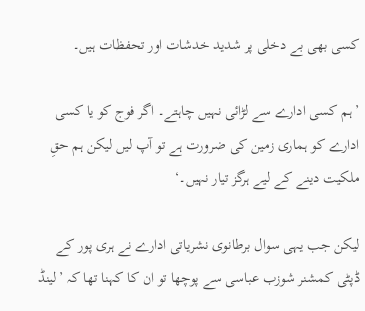کسی بھی بے دخلی پر شدید خدشات اور تحفظات ہیں۔

’ہم کسی ادارے سے لڑائی نہیں چاہتے۔ اگر فوج کو یا کسی ادارے کو ہماری زمین کی ضرورت ہے تو آپ لیں لیکن ہم حقِ ملکیت دینے کے لیے ہرگز تیار نہیں۔‘

لیکن جب یہی سوال برطانوی نشریاتی ادارے نے ہری پور کے ڈپٹی کمشنر شوزب عباسی سے پوچھا تو ان کا کہنا تھا کہ ’لینڈ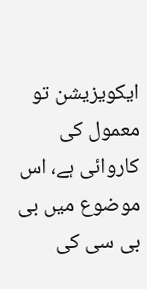ایکویزیشن تو معمول کی کاروائی ہے، اس موضوع میں بی بی سی کی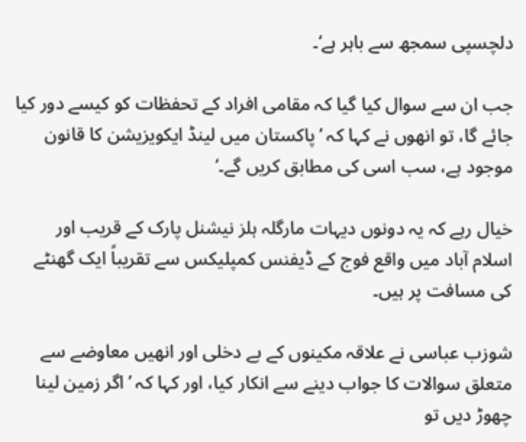دلچسپی سمجھ سے باہر ہے‘۔

جب ان سے سوال کیا گیا کہ مقامی افراد کے تحفظات کو کیسے دور کیا جائے گا، تو انھوں نے کہا کہ ’پاکستان میں لینڈ ایکویزیشن کا قانون موجود ہے، سب اسی کی مطابق کریں گے۔‘

خیال رہے کہ یہ دونوں دیہات مارگلہ ہلز نیشنل پارک کے قریب اور اسلام آباد میں واقع فوج کے ڈیفنس کمپلیکس سے تقریباً ایک گھنٹے کی مسافت پر ہیں۔

شوزب عباسی نے علاقہ مکینوں کے بے دخلی اور انھیں معاوضے سے متعلق سوالات کا جواب دینے سے انکار کیا، اور کہا کہ ’اگر زمین لینا چھوڑ دیں تو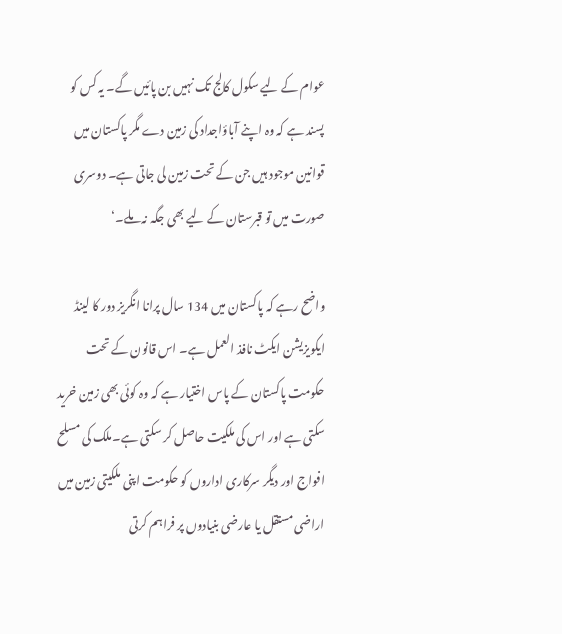عوام کے لیے سکول کالج تک نہیں بن پائیں گے۔ یہ کس کو پسند ہے کہ وہ اپنے آباؤاجداد کی زمین دے مگر پاکستان میں قوانین موجود ہیں جن کے تحت زمین لی جاتی ہے۔ دوسری صورت میں تو قبرستان کے لیے بھی جگہ نہ ملے۔‘

واضح رہے کہ پاکستان میں 134 سال پرانا انگریز دور کا لینڈ ایکویزیشن ایکٹ نافذ العمل ہے۔ اس قانون کے تحت حکومت پاکستان کے پاس اختیار ہے کہ وہ کوئی بھی زمین خرید سکتی ہے اور اس کی ملکیت حاصل کر سکتی ہے۔ملک کی مسلح افواج اور دیگر سرکاری اداروں کو حکومت اپنی ملکیتی زمین میں اراضی مستقل یا عارضی بنیادوں پر فراہم کرتی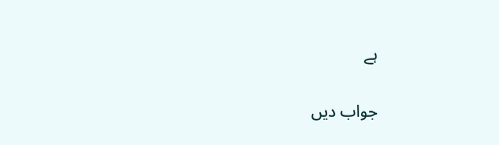ہے

جواب دیں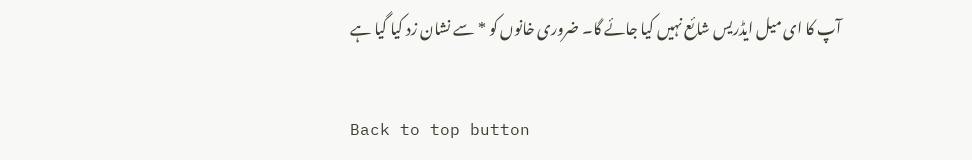آپ کا ای میل ایڈریس شائع نہیں کیا جائے گا۔ ضروری خانوں کو * سے نشان زد کیا گیا ہے

Back to top button